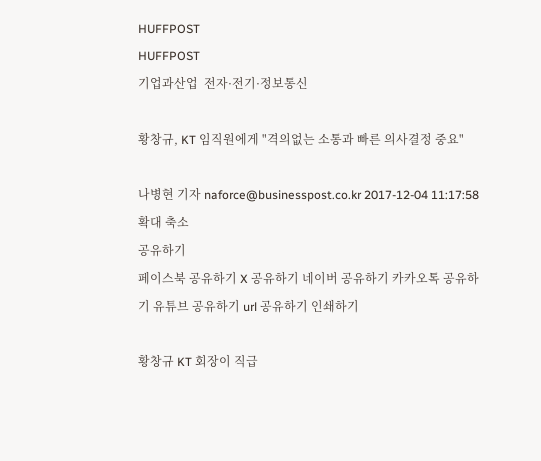HUFFPOST
HUFFPOST
기업과산업  전자·전기·정보통신

황창규, KT 임직원에게 "격의없는 소통과 빠른 의사결정 중요"

나병현 기자 naforce@businesspost.co.kr 2017-12-04 11:17:58
확대 축소
공유하기
페이스북 공유하기 X 공유하기 네이버 공유하기 카카오톡 공유하기 유튜브 공유하기 url 공유하기 인쇄하기

황창규 KT 회장이 직급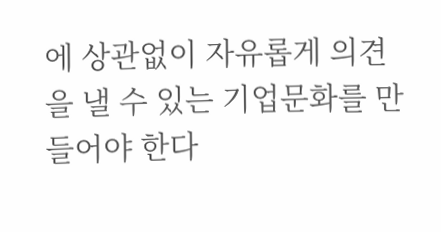에 상관없이 자유롭게 의견을 낼 수 있는 기업문화를 만들어야 한다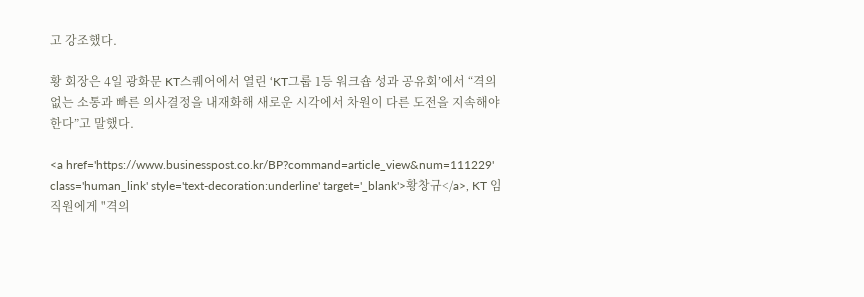고 강조했다.

황 회장은 4일 광화문 KT스퀘어에서 열린 ‘KT그룹 1등 워크숍 성과 공유회’에서 “격의 없는 소통과 빠른 의사결정을 내재화해 새로운 시각에서 차원이 다른 도전을 지속해야 한다”고 말했다.

<a href='https://www.businesspost.co.kr/BP?command=article_view&num=111229' class='human_link' style='text-decoration:underline' target='_blank'>황창규</a>, KT 임직원에게 "격의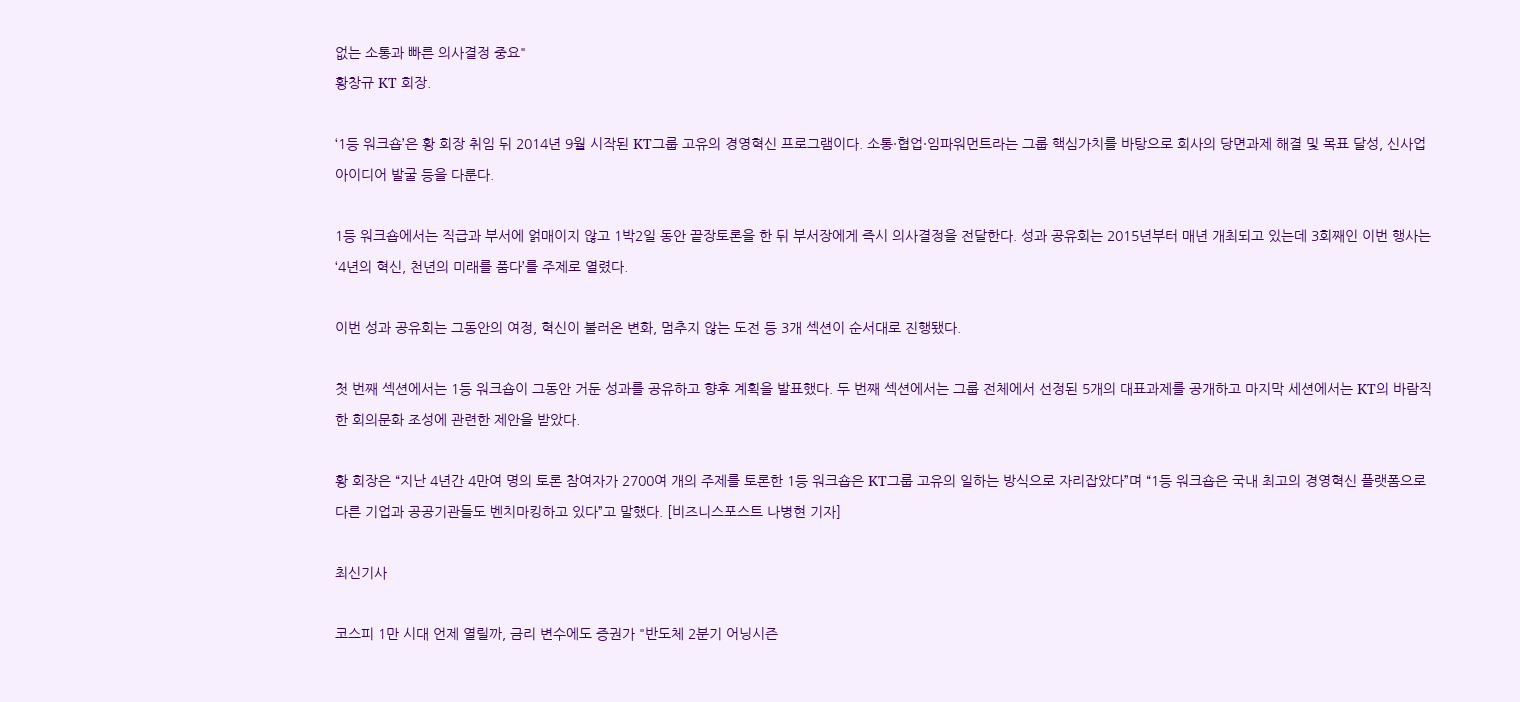없는 소통과 빠른 의사결정 중요"
황창규 KT 회장.

‘1등 워크숍’은 황 회장 취임 뒤 2014년 9월 시작된 KT그룹 고유의 경영혁신 프로그램이다. 소통·협업·임파워먼트라는 그룹 핵심가치를 바탕으로 회사의 당면과제 해결 및 목표 달성, 신사업 아이디어 발굴 등을 다룬다.

1등 워크숍에서는 직급과 부서에 얽매이지 않고 1박2일 동안 끝장토론을 한 뒤 부서장에게 즉시 의사결정을 전달한다. 성과 공유회는 2015년부터 매년 개최되고 있는데 3회째인 이번 행사는 ‘4년의 혁신, 천년의 미래를 품다’를 주제로 열렸다.

이번 성과 공유회는 그동안의 여정, 혁신이 불러온 변화, 멈추지 않는 도전 등 3개 섹션이 순서대로 진행됐다.

첫 번째 섹션에서는 1등 워크숍이 그동안 거둔 성과를 공유하고 향후 계획을 발표했다. 두 번째 섹션에서는 그룹 전체에서 선정된 5개의 대표과제를 공개하고 마지막 세션에서는 KT의 바람직한 회의문화 조성에 관련한 제안을 받았다.

황 회장은 “지난 4년간 4만여 명의 토론 참여자가 2700여 개의 주제를 토론한 1등 워크숍은 KT그룹 고유의 일하는 방식으로 자리잡았다”며 “1등 워크숍은 국내 최고의 경영혁신 플랫폼으로 다른 기업과 공공기관들도 벤치마킹하고 있다”고 말했다. [비즈니스포스트 나병현 기자]

최신기사

코스피 1만 시대 언제 열릴까, 금리 변수에도 증권가 "반도체 2분기 어닝시즌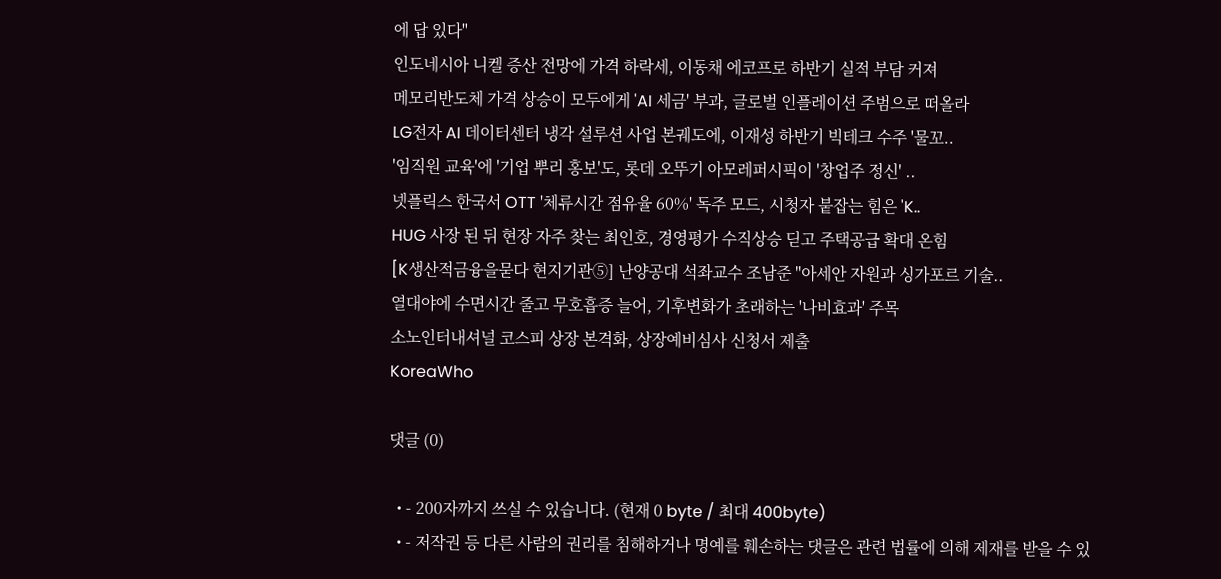에 답 있다"
인도네시아 니켈 증산 전망에 가격 하락세, 이동채 에코프로 하반기 실적 부담 커져
메모리반도체 가격 상승이 모두에게 'AI 세금' 부과, 글로벌 인플레이션 주범으로 떠올라
LG전자 AI 데이터센터 냉각 설루션 사업 본궤도에, 이재성 하반기 빅테크 수주 '물꼬..
'임직원 교육'에 '기업 뿌리 홍보'도, 롯데 오뚜기 아모레퍼시픽이 '창업주 정신' ..
넷플릭스 한국서 OTT '체류시간 점유율 60%' 독주 모드, 시청자 붙잡는 힘은 'K..
HUG 사장 된 뒤 현장 자주 찾는 최인호, 경영평가 수직상승 딛고 주택공급 확대 온힘
[K생산적금융을묻다 현지기관⑤] 난양공대 석좌교수 조남준 "아세안 자원과 싱가포르 기술..
열대야에 수면시간 줄고 무호흡증 늘어, 기후변화가 초래하는 '나비효과' 주목
소노인터내셔널 코스피 상장 본격화, 상장예비심사 신청서 제출
KoreaWho

댓글 (0)

  • - 200자까지 쓰실 수 있습니다. (현재 0 byte / 최대 400byte)
  • - 저작권 등 다른 사람의 권리를 침해하거나 명예를 훼손하는 댓글은 관련 법률에 의해 제재를 받을 수 있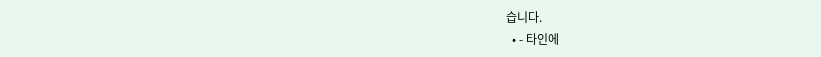습니다.
  • - 타인에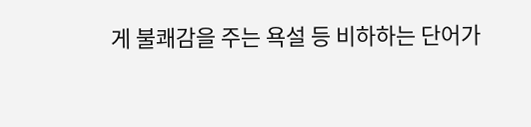게 불쾌감을 주는 욕설 등 비하하는 단어가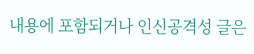내용에 포함되거나 인신공격성 글은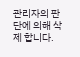관리자의 판단에 의해 삭제 합니다.